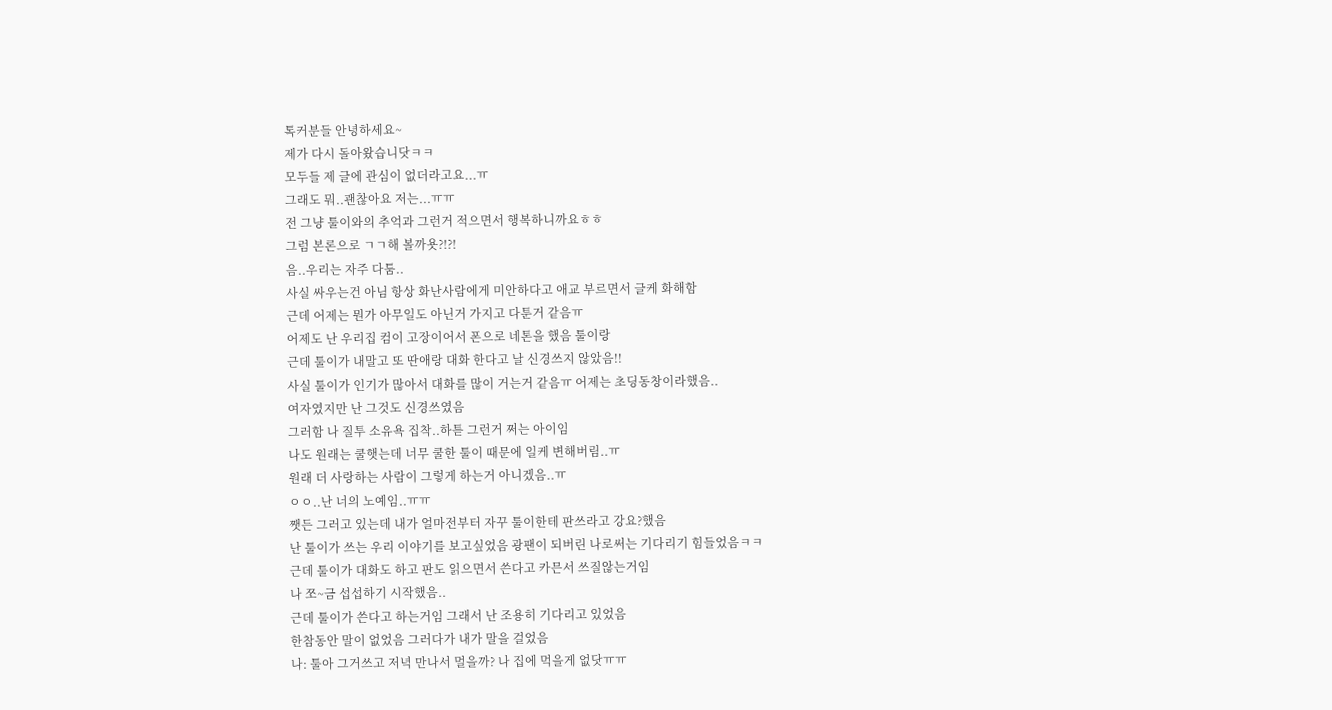톡커분들 안녕하세요~
제가 다시 돌아왔습니닷ㅋㅋ
모두들 제 글에 관심이 없더라고요...ㅠ
그래도 뭐..괜찮아요 저는...ㅠㅠ
전 그냥 툴이와의 추억과 그런거 적으면서 행복하니까요ㅎㅎ
그럼 본론으로 ㄱㄱ해 볼까욧?!?!
음..우리는 자주 다툼..
사실 싸우는건 아님 항상 화난사람에게 미안하다고 애교 부르면서 글케 화해함
근데 어제는 뭔가 아무일도 아닌거 가지고 다툰거 같음ㅠ
어제도 난 우리집 컴이 고장이어서 폰으로 네톤을 했음 툴이랑
근데 툴이가 내말고 또 딴애랑 대화 한다고 날 신경쓰지 않았음!!
사실 툴이가 인기가 많아서 대화를 많이 거는거 같음ㅠ 어제는 초딩동창이라했음..
여자였지만 난 그것도 신경쓰였음
그러함 나 질투 소유욕 집착..하튿 그런거 쩌는 아이임
나도 원래는 쿨햇는데 너무 쿨한 툴이 때문에 일케 변해버림..ㅠ
원래 더 사랑하는 사람이 그렇게 하는거 아니겠음..ㅠ
ㅇㅇ..난 너의 노예임..ㅠㅠ
쨋든 그러고 있는데 내가 얼마전부터 자꾸 툴이한테 판쓰라고 강요?했음
난 툴이가 쓰는 우리 이야기를 보고싶었음 광팬이 되버린 나로써는 기다리기 힘들었음ㅋㅋ
근데 툴이가 대화도 하고 판도 읽으면서 쓴다고 카믄서 쓰질않는거임
나 쪼~금 섭섭하기 시작했음..
근데 툴이가 쓴다고 하는거임 그래서 난 조용히 기다리고 있었음
한참동안 말이 없었음 그러다가 내가 말을 걸었음
나: 툴아 그거쓰고 저녁 만나서 멀을까? 나 집에 먹을게 없닷ㅠㅠ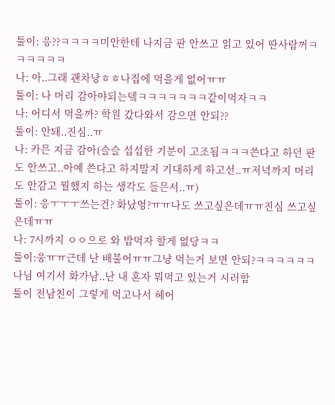툴이: 응??ㅋㅋㅋㅋ미안한테 나지금 판 안쓰고 읽고 있어 딴사람꺼ㅋㅋㅋㅋㅋㅋ
나: 아..그래 괜차낭ㅎㅎ나집에 먹을게 없어ㅠㅠ
툴이: 나 머리 감아야되는뎈ㅋㅋㅋㅋㅋㅋㅋ같이먹자ㅋㅋ
나: 어디서 먹을까? 학원 갔다와서 감으면 안되??
툴이: 안돼..진심..ㅠ
나: 카믄 지금 감아(슬슬 섭섭한 기분이 고조됨ㅋㅋㅋ쓴다고 하던 판도 안쓰고..아예 쓴다고 하지말지 기대하게 하고선..ㅠ저녁까지 머리도 안감고 뭘했지 하는 생각도 들믄서..ㅠ)
툴이: 응ㅜㅜㅜ쓰는건? 화났엉?ㅠㅠ나도 쓰고싶은데ㅠㅠ진심 쓰고싶은데ㅠㅠ
나: 7시까지 ㅇㅇ으로 와 밥먹자 할게 없당ㅋㅋ
툴이:웅ㅠㅠ근데 난 배불어ㅠㅠ그냥 먹는거 보면 안되?ㅋㅋㅋㅋㅋㅋ
나님 여기서 화가남..난 내 혼자 뭐먹고 있는거 시러함
툴이 전남친이 그렇게 먹고나서 헤어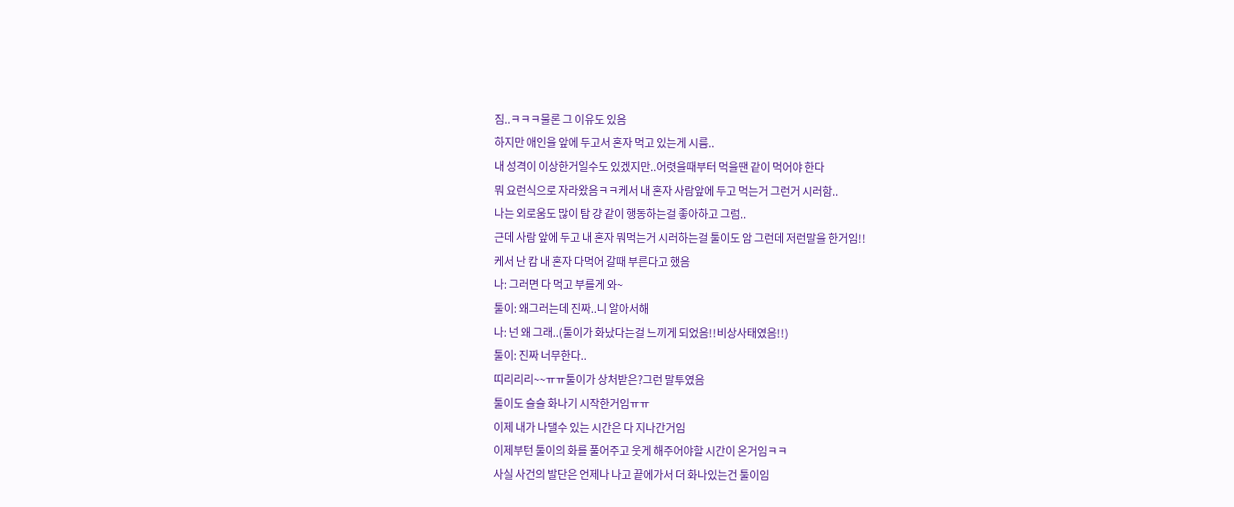짐..ㅋㅋㅋ물론 그 이유도 있음
하지만 애인을 앞에 두고서 혼자 먹고 있는게 시름..
내 성격이 이상한거일수도 있겠지만..어렷을때부터 먹을땐 같이 먹어야 한다
뭐 요런식으로 자라왔음ㅋㅋ케서 내 혼자 사람앞에 두고 먹는거 그런거 시러함..
나는 외로움도 많이 탐 걍 같이 행동하는걸 좋아하고 그럼..
근데 사람 앞에 두고 내 혼자 뭐먹는거 시러하는걸 툴이도 암 그런데 저런말을 한거임!!
케서 난 캄 내 혼자 다먹어 갈때 부른다고 했음
나: 그러면 다 먹고 부를게 와~
툴이: 왜그러는데 진짜..니 알아서해
나: 넌 왜 그래..(툴이가 화났다는걸 느끼게 되었음!!비상사태였음!!)
툴이: 진짜 너무한다..
띠리리리~~ㅠㅠ툴이가 상처받은?그런 말투였음
툴이도 슬슬 화나기 시작한거임ㅠㅠ
이제 내가 나댈수 있는 시간은 다 지나간거임
이제부턴 툴이의 화를 풀어주고 웃게 해주어야할 시간이 온거임ㅋㅋ
사실 사건의 발단은 언제나 나고 끝에가서 더 화나있는건 툴이임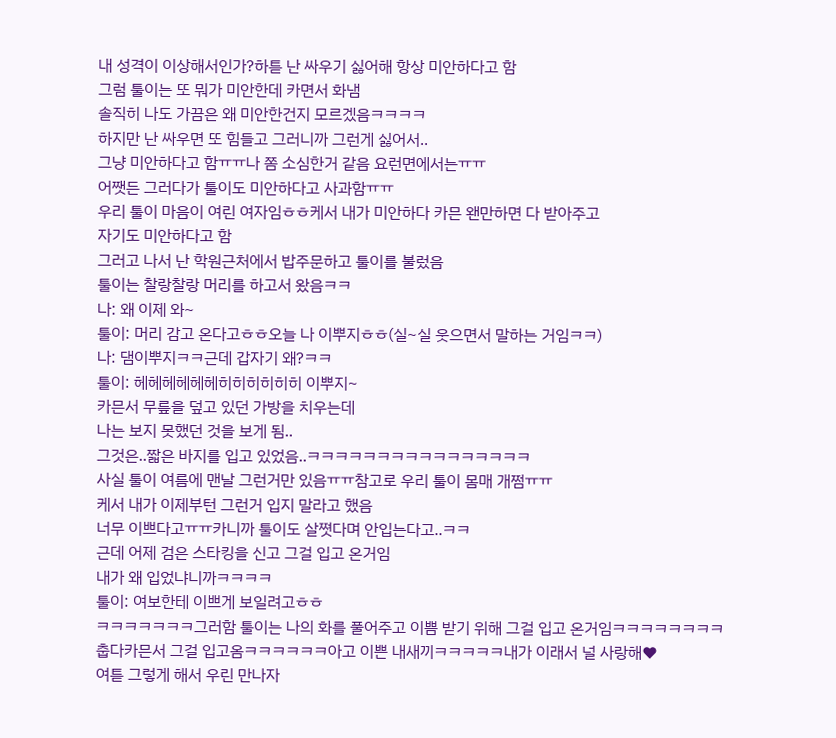내 성격이 이상해서인가?하튿 난 싸우기 싫어해 항상 미안하다고 함
그럼 툴이는 또 뭐가 미안한데 카면서 화냄
솔직히 나도 가끔은 왜 미안한건지 모르겠음ㅋㅋㅋㅋ
하지만 난 싸우면 또 힘들고 그러니까 그런게 싫어서..
그냥 미안하다고 함ㅠㅠ나 쫌 소심한거 같음 요런면에서는ㅠㅠ
어쨋든 그러다가 툴이도 미안하다고 사과함ㅠㅠ
우리 툴이 마음이 여린 여자임ㅎㅎ케서 내가 미안하다 카믄 왠만하면 다 받아주고
자기도 미안하다고 함
그러고 나서 난 학원근처에서 밥주문하고 툴이를 불렀음
툴이는 찰랑찰랑 머리를 하고서 왔음ㅋㅋ
나: 왜 이제 와~
툴이: 머리 감고 온다고ㅎㅎ오늘 나 이뿌지ㅎㅎ(실~실 웃으면서 말하는 거임ㅋㅋ)
나: 댐이뿌지ㅋㅋ근데 갑자기 왜?ㅋㅋ
툴이: 헤헤헤헤헤헤히히히히히히 이뿌지~
카믄서 무릎을 덮고 있던 가방을 치우는데
나는 보지 못했던 것을 보게 됨..
그것은..짧은 바지를 입고 있었음..ㅋㅋㅋㅋㅋㅋㅋㅋㅋㅋㅋㅋㅋㅋㅋㅋ
사실 툴이 여름에 맨날 그런거만 있음ㅠㅠ참고로 우리 툴이 몸매 개쩜ㅠㅠ
케서 내가 이제부턴 그런거 입지 말라고 했음
너무 이쁘다고ㅠㅠ카니까 툴이도 살쪗다며 안입는다고..ㅋㅋ
근데 어제 검은 스타킹을 신고 그걸 입고 온거임
내가 왜 입었냐니까ㅋㅋㅋㅋ
툴이: 여보한테 이쁘게 보일려고ㅎㅎ
ㅋㅋㅋㅋㅋㅋㅋ그러함 툴이는 나의 화를 풀어주고 이쁨 받기 위해 그걸 입고 온거임ㅋㅋㅋㅋㅋㅋㅋㅋ
춥다카믄서 그걸 입고옴ㅋㅋㅋㅋㅋㅋ아고 이쁜 내새끼ㅋㅋㅋㅋㅋ내가 이래서 널 사랑해♥
여튿 그렇게 해서 우린 만나자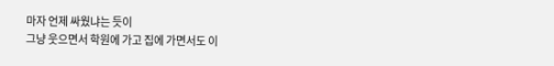마자 언제 싸웠냐는 듯이
그냥 웃으면서 학원에 가고 집에 가면서도 이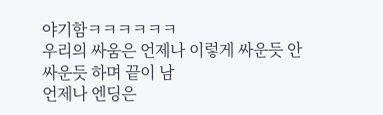야기함ㅋㅋㅋㅋㅋㅋ
우리의 싸움은 언제나 이렇게 싸운듯 안싸운듯 하며 끝이 남
언제나 엔딩은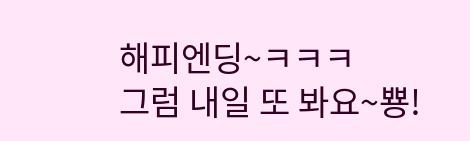해피엔딩~ㅋㅋㅋ
그럼 내일 또 봐요~뿅!